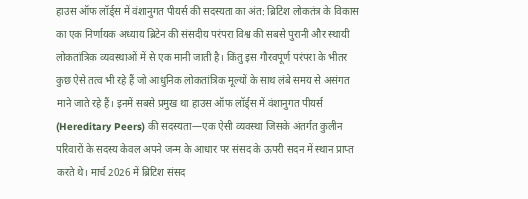हाउस ऑफ लॉर्ड्स में वंशानुगत पीयर्स की सदस्यता का अंत: ब्रिटिश लोकतंत्र के विकास का एक निर्णायक अध्याय ब्रिटेन की संसदीय परंपरा विश्व की सबसे पुरानी और स्थायी लोकतांत्रिक व्यवस्थाओं में से एक मानी जाती है। किंतु इस गौरवपूर्ण परंपरा के भीतर कुछ ऐसे तत्व भी रहे हैं जो आधुनिक लोकतांत्रिक मूल्यों के साथ लंबे समय से असंगत माने जाते रहे हैं। इनमें सबसे प्रमुख था हाउस ऑफ लॉर्ड्स में वंशानुगत पीयर्स (Hereditary Peers) की सदस्यता—एक ऐसी व्यवस्था जिसके अंतर्गत कुलीन परिवारों के सदस्य केवल अपने जन्म के आधार पर संसद के ऊपरी सदन में स्थान प्राप्त करते थे। मार्च 2026 में ब्रिटिश संसद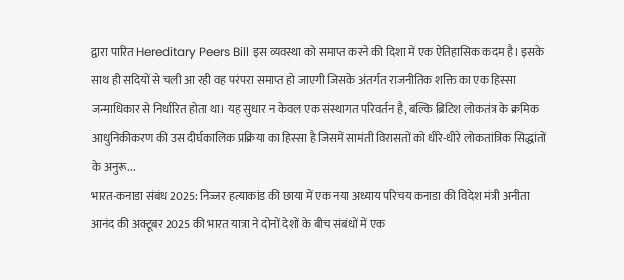द्वारा पारित Hereditary Peers Bill इस व्यवस्था को समाप्त करने की दिशा में एक ऐतिहासिक कदम है। इसके साथ ही सदियों से चली आ रही वह परंपरा समाप्त हो जाएगी जिसके अंतर्गत राजनीतिक शक्ति का एक हिस्सा जन्माधिकार से निर्धारित होता था। यह सुधार न केवल एक संस्थागत परिवर्तन है, बल्कि ब्रिटिश लोकतंत्र के क्रमिक आधुनिकीकरण की उस दीर्घकालिक प्रक्रिया का हिस्सा है जिसमें सामंती विरासतों को धीरे-धीरे लोकतांत्रिक सिद्धांतों के अनुरू...
भारत-कनाडा संबंध 2025: निज्जर हत्याकांड की छाया में एक नया अध्याय परिचय कनाडा की विदेश मंत्री अनीता आनंद की अक्टूबर 2025 की भारत यात्रा ने दोनों देशों के बीच संबंधों में एक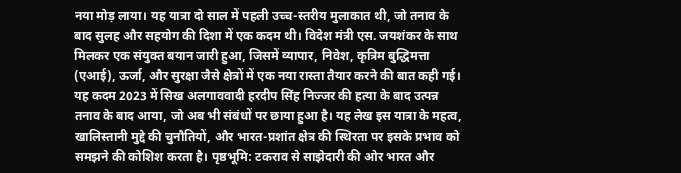नया मोड़ लाया। यह यात्रा दो साल में पहली उच्च-स्तरीय मुलाकात थी, जो तनाव के बाद सुलह और सहयोग की दिशा में एक कदम थी। विदेश मंत्री एस. जयशंकर के साथ मिलकर एक संयुक्त बयान जारी हुआ, जिसमें व्यापार, निवेश, कृत्रिम बुद्धिमत्ता (एआई), ऊर्जा, और सुरक्षा जैसे क्षेत्रों में एक नया रास्ता तैयार करने की बात कही गई। यह कदम 2023 में सिख अलगाववादी हरदीप सिंह निज्जर की हत्या के बाद उत्पन्न तनाव के बाद आया, जो अब भी संबंधों पर छाया हुआ है। यह लेख इस यात्रा के महत्व, खालिस्तानी मुद्दे की चुनौतियों, और भारत-प्रशांत क्षेत्र की स्थिरता पर इसके प्रभाव को समझने की कोशिश करता है। पृष्ठभूमि: टकराव से साझेदारी की ओर भारत और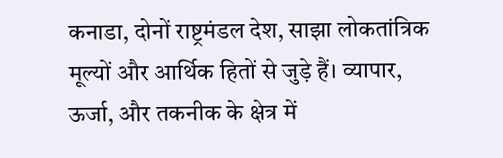कनाडा, दोनों राष्ट्रमंडल देश, साझा लोकतांत्रिक मूल्यों और आर्थिक हितों से जुड़े हैं। व्यापार, ऊर्जा, और तकनीक के क्षेत्र में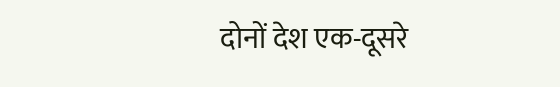दोनों देश एक-दूसरे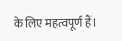के लिए महत्वपूर्ण हैं।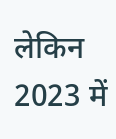लेकिन 2023 में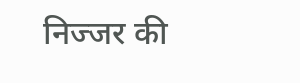निज्जर की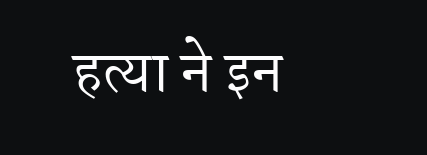हत्या ने इन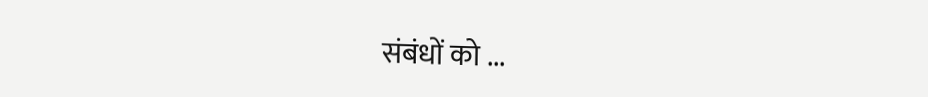संबंधों को ...